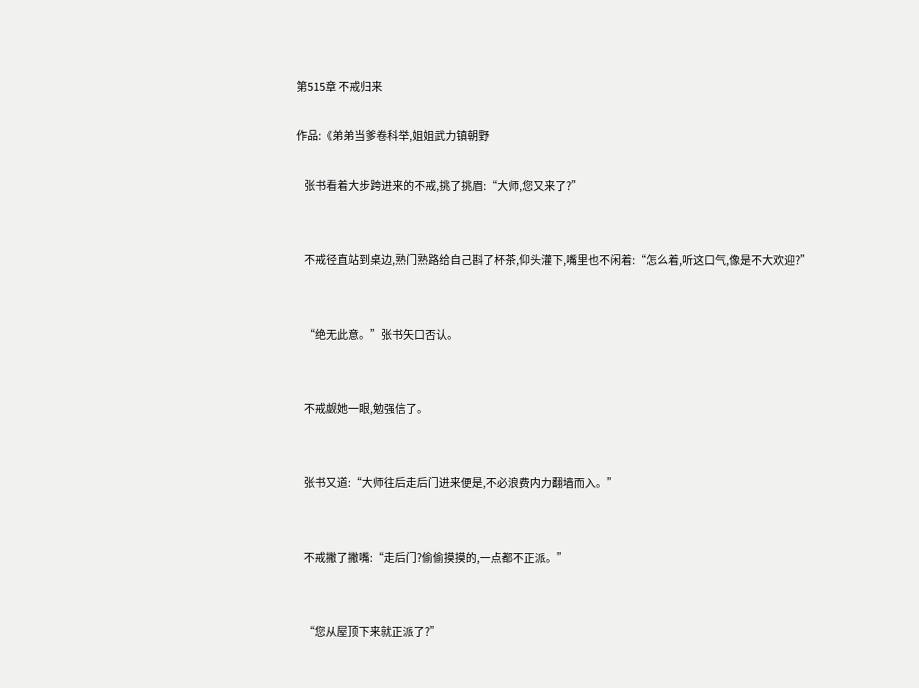第515章 不戒归来

作品:《弟弟当爹卷科举,姐姐武力镇朝野

    张书看着大步跨进来的不戒,挑了挑眉:“大师,您又来了?”


    不戒径直站到桌边,熟门熟路给自己斟了杯茶,仰头灌下,嘴里也不闲着:“怎么着,听这口气,像是不大欢迎?”


    “绝无此意。”张书矢口否认。


    不戒觑她一眼,勉强信了。


    张书又道:“大师往后走后门进来便是,不必浪费内力翻墙而入。”


    不戒撇了撇嘴:“走后门?偷偷摸摸的,一点都不正派。”


    “您从屋顶下来就正派了?”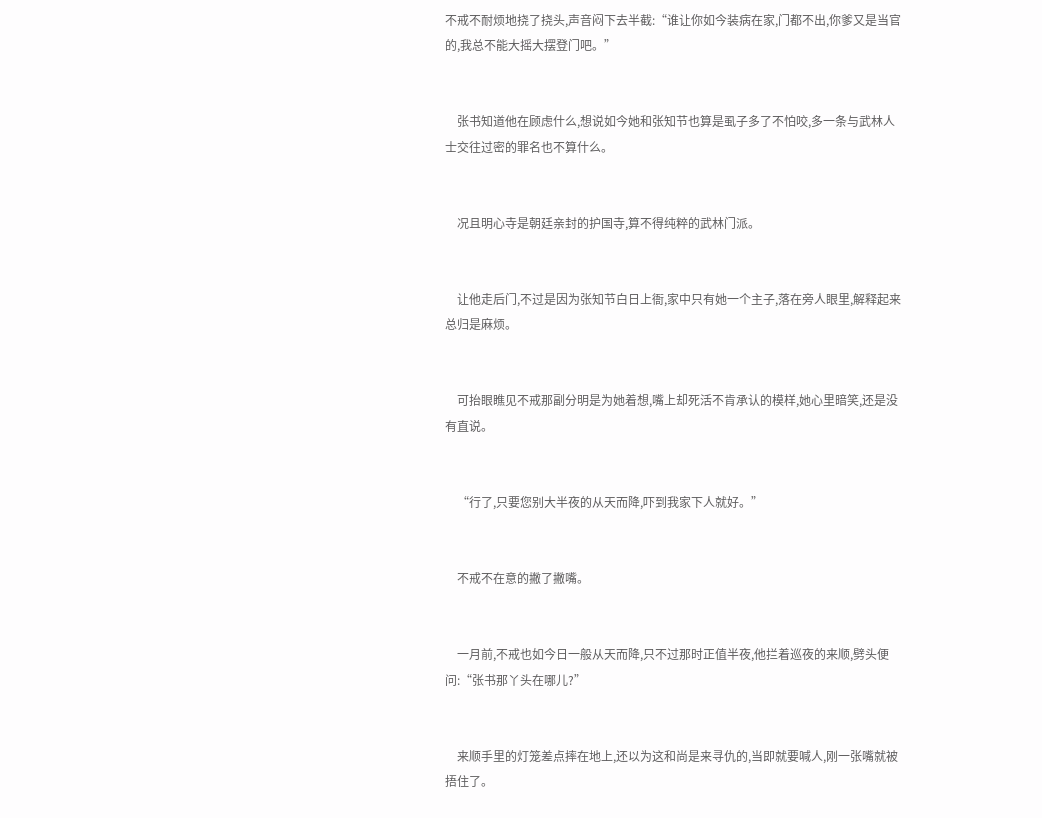不戒不耐烦地挠了挠头,声音闷下去半截:“谁让你如今装病在家,门都不出,你爹又是当官的,我总不能大摇大摆登门吧。”


    张书知道他在顾虑什么,想说如今她和张知节也算是虱子多了不怕咬,多一条与武林人士交往过密的罪名也不算什么。


    况且明心寺是朝廷亲封的护国寺,算不得纯粹的武林门派。


    让他走后门,不过是因为张知节白日上衙,家中只有她一个主子,落在旁人眼里,解释起来总归是麻烦。


    可抬眼瞧见不戒那副分明是为她着想,嘴上却死活不肯承认的模样,她心里暗笑,还是没有直说。


    “行了,只要您别大半夜的从天而降,吓到我家下人就好。”


    不戒不在意的撇了撇嘴。


    一月前,不戒也如今日一般从天而降,只不过那时正值半夜,他拦着巡夜的来顺,劈头便问:“张书那丫头在哪儿?”


    来顺手里的灯笼差点摔在地上,还以为这和尚是来寻仇的,当即就要喊人,刚一张嘴就被捂住了。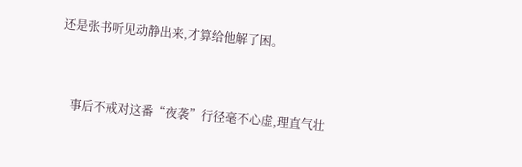还是张书听见动静出来,才算给他解了困。


    事后不戒对这番“夜袭”行径毫不心虚,理直气壮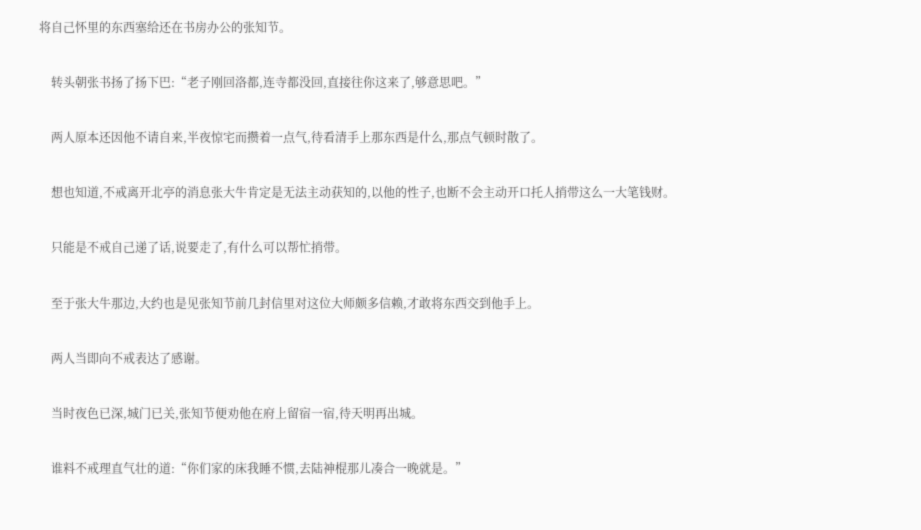将自己怀里的东西塞给还在书房办公的张知节。


    转头朝张书扬了扬下巴:“老子刚回洛都,连寺都没回,直接往你这来了,够意思吧。”


    两人原本还因他不请自来,半夜惊宅而攒着一点气,待看清手上那东西是什么,那点气顿时散了。


    想也知道,不戒离开北亭的消息张大牛肯定是无法主动获知的,以他的性子,也断不会主动开口托人捎带这么一大笔钱财。


    只能是不戒自己递了话,说要走了,有什么可以帮忙捎带。


    至于张大牛那边,大约也是见张知节前几封信里对这位大师颇多信赖,才敢将东西交到他手上。


    两人当即向不戒表达了感谢。


    当时夜色已深,城门已关,张知节便劝他在府上留宿一宿,待天明再出城。


    谁料不戒理直气壮的道:“你们家的床我睡不惯,去陆神棍那儿凑合一晚就是。”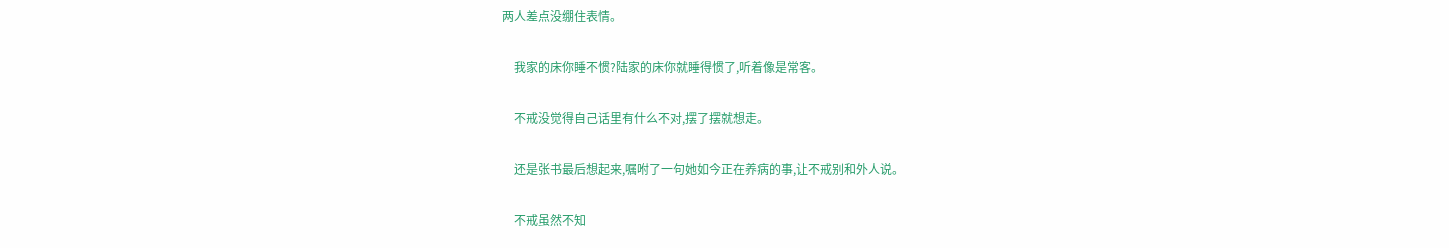两人差点没绷住表情。


    我家的床你睡不惯?陆家的床你就睡得惯了,听着像是常客。


    不戒没觉得自己话里有什么不对,摆了摆就想走。


    还是张书最后想起来,嘱咐了一句她如今正在养病的事,让不戒别和外人说。


    不戒虽然不知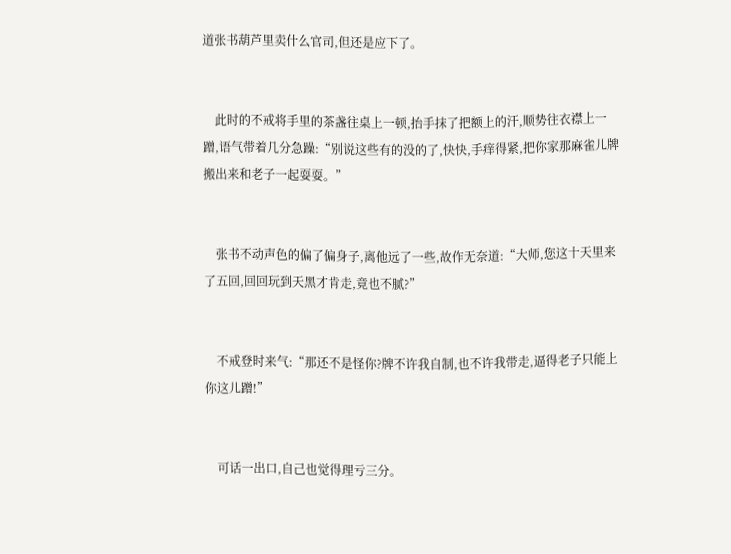道张书葫芦里卖什么官司,但还是应下了。


    此时的不戒将手里的茶盏往桌上一顿,抬手抹了把额上的汗,顺势往衣襟上一蹭,语气带着几分急躁:“别说这些有的没的了,快快,手痒得紧,把你家那麻雀儿牌搬出来和老子一起耍耍。”


    张书不动声色的偏了偏身子,离他远了一些,故作无奈道:“大师,您这十天里来了五回,回回玩到天黑才肯走,竟也不腻?”


    不戒登时来气:“那还不是怪你?牌不许我自制,也不许我带走,逼得老子只能上你这儿蹭!”


    可话一出口,自己也觉得理亏三分。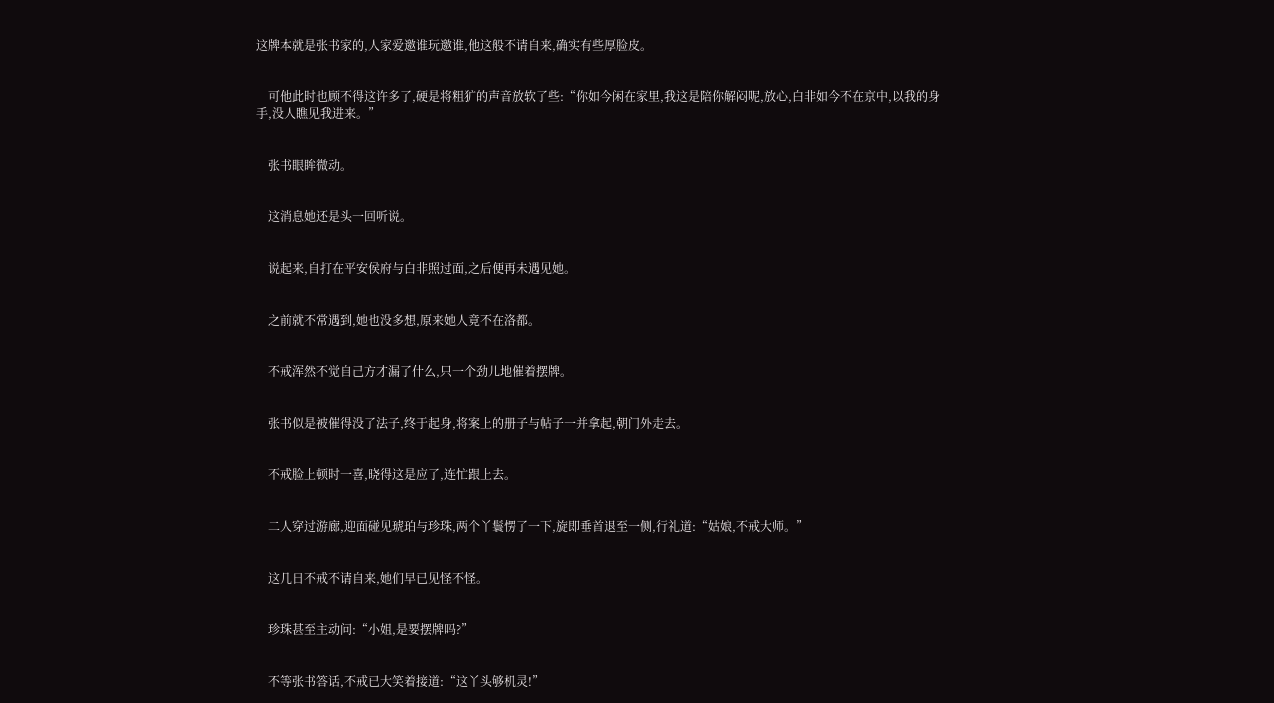这牌本就是张书家的,人家爱邀谁玩邀谁,他这般不请自来,确实有些厚脸皮。


    可他此时也顾不得这许多了,硬是将粗犷的声音放软了些:“你如今闲在家里,我这是陪你解闷呢,放心,白非如今不在京中,以我的身手,没人瞧见我进来。”


    张书眼眸微动。


    这消息她还是头一回听说。


    说起来,自打在平安侯府与白非照过面,之后便再未遇见她。


    之前就不常遇到,她也没多想,原来她人竟不在洛都。


    不戒浑然不觉自己方才漏了什么,只一个劲儿地催着摆牌。


    张书似是被催得没了法子,终于起身,将案上的册子与帖子一并拿起,朝门外走去。


    不戒脸上顿时一喜,晓得这是应了,连忙跟上去。


    二人穿过游廊,迎面碰见琥珀与珍珠,两个丫鬟愣了一下,旋即垂首退至一侧,行礼道:“姑娘,不戒大师。”


    这几日不戒不请自来,她们早已见怪不怪。


    珍珠甚至主动问:“小姐,是要摆牌吗?”


    不等张书答话,不戒已大笑着接道:“这丫头够机灵!”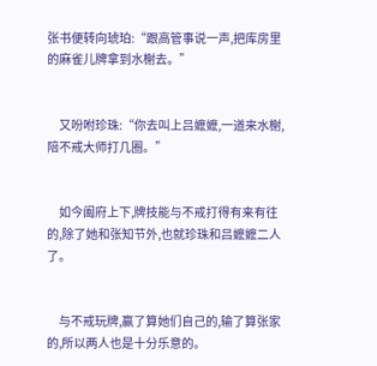张书便转向琥珀:“跟高管事说一声,把库房里的麻雀儿牌拿到水榭去。”


    又吩咐珍珠:“你去叫上吕嬷嬷,一道来水榭,陪不戒大师打几圈。”


    如今阖府上下,牌技能与不戒打得有来有往的,除了她和张知节外,也就珍珠和吕嬷嬷二人了。


    与不戒玩牌,赢了算她们自己的,输了算张家的,所以两人也是十分乐意的。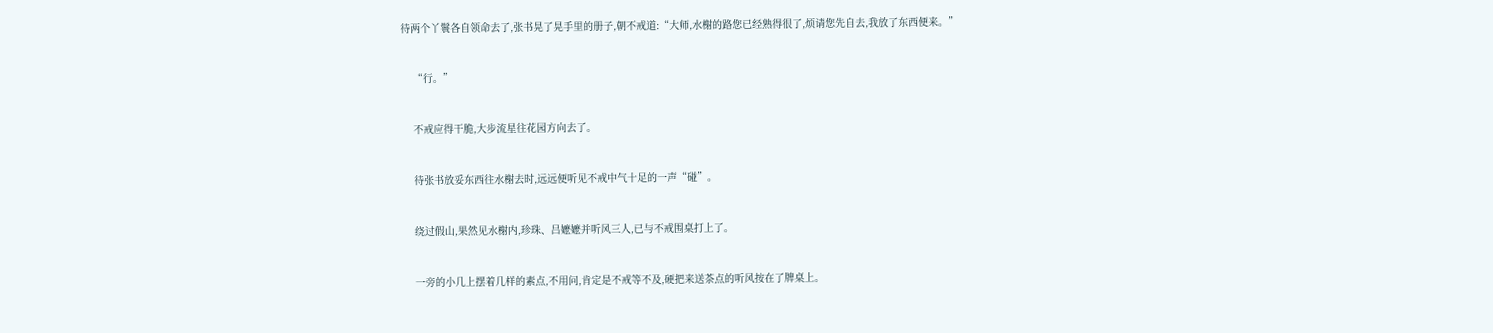待两个丫鬟各自领命去了,张书晃了晃手里的册子,朝不戒道:“大师,水榭的路您已经熟得很了,烦请您先自去,我放了东西便来。”


    “行。”


    不戒应得干脆,大步流星往花园方向去了。


    待张书放妥东西往水榭去时,远远便听见不戒中气十足的一声“碰”。


    绕过假山,果然见水榭内,珍珠、吕嬷嬷并听风三人,已与不戒围桌打上了。


    一旁的小几上摆着几样的素点,不用问,肯定是不戒等不及,硬把来送茶点的听风按在了牌桌上。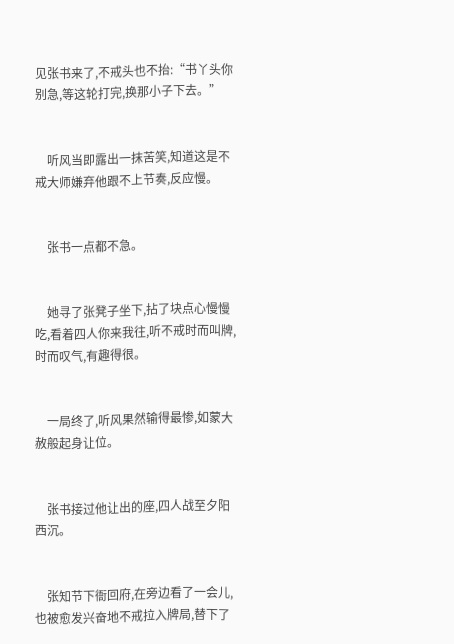见张书来了,不戒头也不抬:“书丫头你别急,等这轮打完,换那小子下去。”


    听风当即露出一抹苦笑,知道这是不戒大师嫌弃他跟不上节奏,反应慢。


    张书一点都不急。


    她寻了张凳子坐下,拈了块点心慢慢吃,看着四人你来我往,听不戒时而叫牌,时而叹气,有趣得很。


    一局终了,听风果然输得最惨,如蒙大赦般起身让位。


    张书接过他让出的座,四人战至夕阳西沉。


    张知节下衙回府,在旁边看了一会儿,也被愈发兴奋地不戒拉入牌局,替下了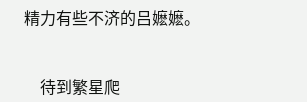精力有些不济的吕嬷嬷。


    待到繁星爬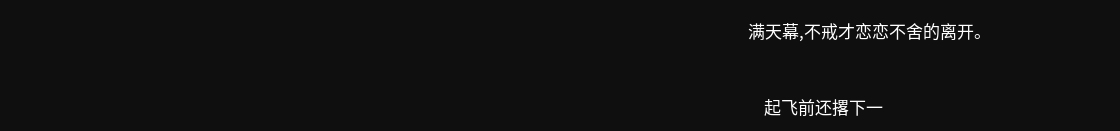满天幕,不戒才恋恋不舍的离开。


    起飞前还撂下一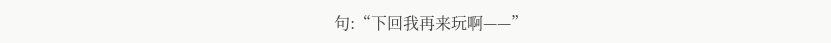句:“下回我再来玩啊——”